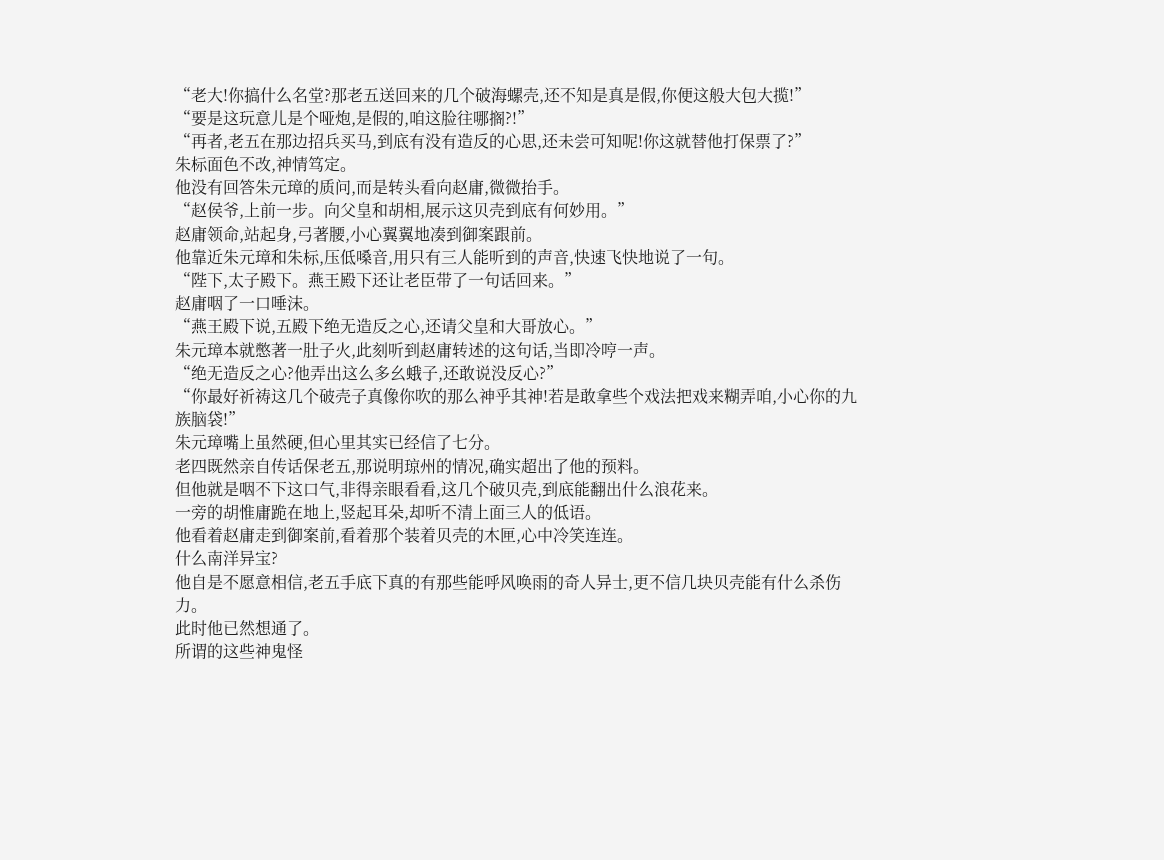“老大!你搞什么名堂?那老五送回来的几个破海螺壳,还不知是真是假,你便这般大包大揽!”
“要是这玩意儿是个哑炮,是假的,咱这脸往哪搁?!”
“再者,老五在那边招兵买马,到底有没有造反的心思,还未尝可知呢!你这就替他打保票了?”
朱标面色不改,神情笃定。
他没有回答朱元璋的质问,而是转头看向赵庸,微微抬手。
“赵侯爷,上前一步。向父皇和胡相,展示这贝壳到底有何妙用。”
赵庸领命,站起身,弓著腰,小心翼翼地凑到御案跟前。
他靠近朱元璋和朱标,压低嗓音,用只有三人能听到的声音,快速飞快地说了一句。
“陛下,太子殿下。燕王殿下还让老臣带了一句话回来。”
赵庸咽了一口唾沫。
“燕王殿下说,五殿下绝无造反之心,还请父皇和大哥放心。”
朱元璋本就憋著一肚子火,此刻听到赵庸转述的这句话,当即冷哼一声。
“绝无造反之心?他弄出这么多幺蛾子,还敢说没反心?”
“你最好祈祷这几个破壳子真像你吹的那么神乎其神!若是敢拿些个戏法把戏来糊弄咱,小心你的九族脑袋!”
朱元璋嘴上虽然硬,但心里其实已经信了七分。
老四既然亲自传话保老五,那说明琼州的情况,确实超出了他的预料。
但他就是咽不下这口气,非得亲眼看看,这几个破贝壳,到底能翻出什么浪花来。
一旁的胡惟庸跪在地上,竖起耳朵,却听不清上面三人的低语。
他看着赵庸走到御案前,看着那个装着贝壳的木匣,心中冷笑连连。
什么南洋异宝?
他自是不愿意相信,老五手底下真的有那些能呼风唤雨的奇人异士,更不信几块贝壳能有什么杀伤力。
此时他已然想通了。
所谓的这些神鬼怪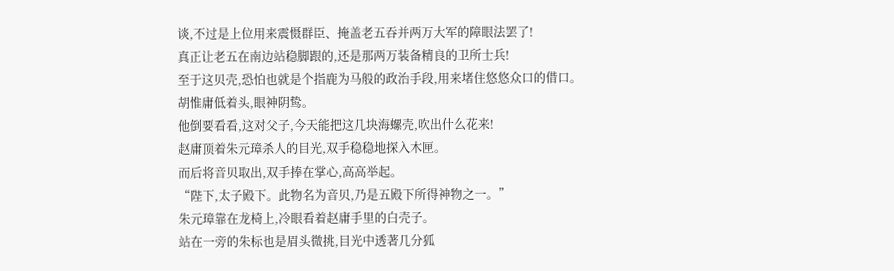谈,不过是上位用来震慑群臣、掩盖老五吞并两万大军的障眼法罢了!
真正让老五在南边站稳脚跟的,还是那两万装备精良的卫所士兵!
至于这贝壳,恐怕也就是个指鹿为马般的政治手段,用来堵住悠悠众口的借口。
胡惟庸低着头,眼神阴鸷。
他倒要看看,这对父子,今天能把这几块海螺壳,吹出什么花来!
赵庸顶着朱元璋杀人的目光,双手稳稳地探入木匣。
而后将音贝取出,双手捧在掌心,高高举起。
“陛下,太子殿下。此物名为音贝,乃是五殿下所得神物之一。”
朱元璋靠在龙椅上,冷眼看着赵庸手里的白壳子。
站在一旁的朱标也是眉头微挑,目光中透著几分狐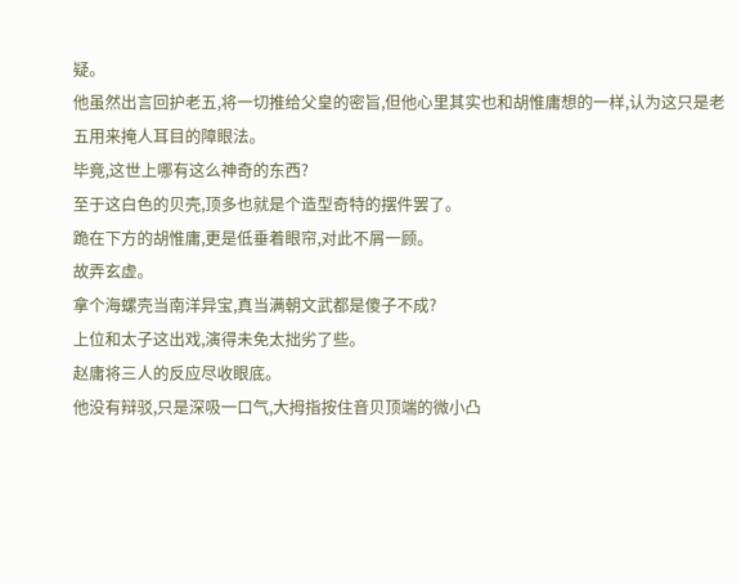疑。
他虽然出言回护老五,将一切推给父皇的密旨,但他心里其实也和胡惟庸想的一样,认为这只是老五用来掩人耳目的障眼法。
毕竟,这世上哪有这么神奇的东西?
至于这白色的贝壳,顶多也就是个造型奇特的摆件罢了。
跪在下方的胡惟庸,更是低垂着眼帘,对此不屑一顾。
故弄玄虚。
拿个海螺壳当南洋异宝,真当满朝文武都是傻子不成?
上位和太子这出戏,演得未免太拙劣了些。
赵庸将三人的反应尽收眼底。
他没有辩驳,只是深吸一口气,大拇指按住音贝顶端的微小凸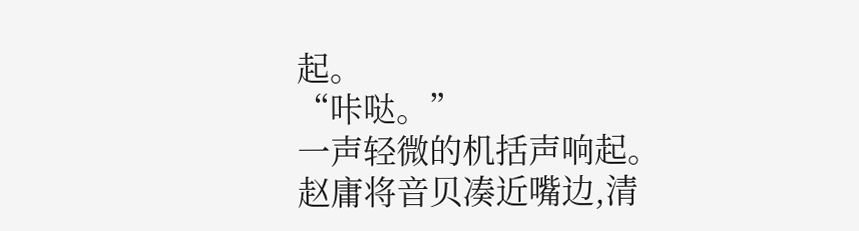起。
“咔哒。”
一声轻微的机括声响起。
赵庸将音贝凑近嘴边,清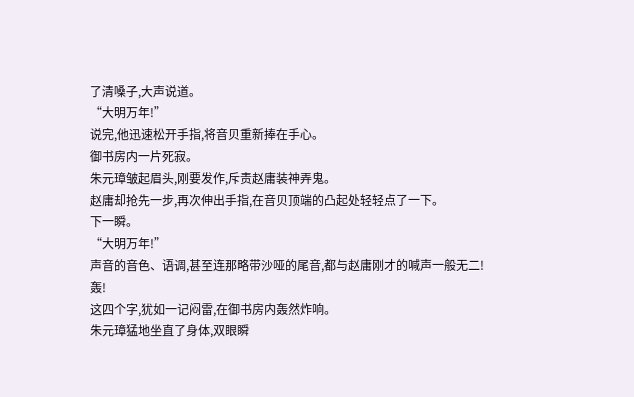了清嗓子,大声说道。
“大明万年!”
说完,他迅速松开手指,将音贝重新捧在手心。
御书房内一片死寂。
朱元璋皱起眉头,刚要发作,斥责赵庸装神弄鬼。
赵庸却抢先一步,再次伸出手指,在音贝顶端的凸起处轻轻点了一下。
下一瞬。
“大明万年!”
声音的音色、语调,甚至连那略带沙哑的尾音,都与赵庸刚才的喊声一般无二!
轰!
这四个字,犹如一记闷雷,在御书房内轰然炸响。
朱元璋猛地坐直了身体,双眼瞬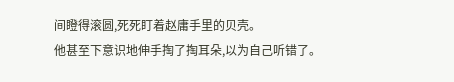间瞪得滚圆,死死盯着赵庸手里的贝壳。
他甚至下意识地伸手掏了掏耳朵,以为自己听错了。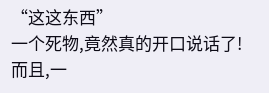“这这东西”
一个死物,竟然真的开口说话了!
而且,一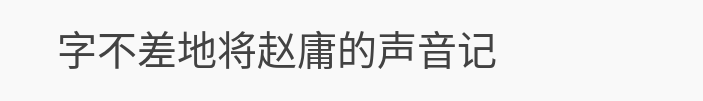字不差地将赵庸的声音记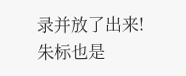录并放了出来!
朱标也是